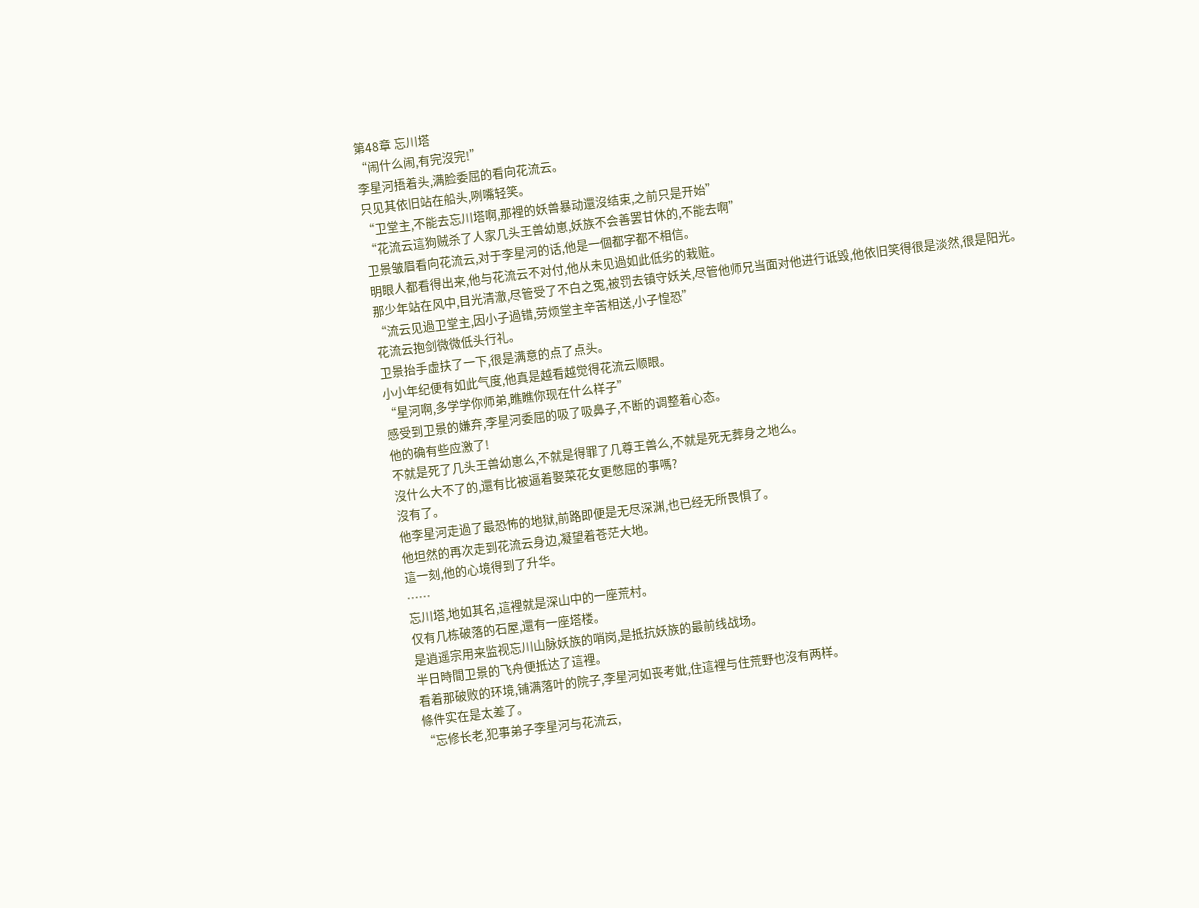第48章 忘川塔
“闹什么闹,有完沒完!”
李星河捂着头,满脸委屈的看向花流云。
只见其依旧站在船头,咧嘴轻笑。
“卫堂主,不能去忘川塔啊,那裡的妖兽暴动還沒结束,之前只是开始”
“花流云這狗贼杀了人家几头王兽幼崽,妖族不会善罢甘休的,不能去啊”
卫景皱眉看向花流云,对于李星河的话,他是一個都字都不相信。
明眼人都看得出来,他与花流云不对付,他从未见過如此低劣的栽赃。
那少年站在风中,目光清澈,尽管受了不白之冤,被罚去镇守妖关,尽管他师兄当面对他进行诋毁,他依旧笑得很是淡然,很是阳光。
“流云见過卫堂主,因小子過错,劳烦堂主辛苦相送,小子惶恐”
花流云抱剑微微低头行礼。
卫景抬手虚扶了一下,很是满意的点了点头。
小小年纪便有如此气度,他真是越看越觉得花流云顺眼。
“星河啊,多学学你师弟,瞧瞧你现在什么样子”
感受到卫景的嫌弃,李星河委屈的吸了吸鼻子,不断的调整着心态。
他的确有些应激了!
不就是死了几头王兽幼崽么,不就是得罪了几尊王兽么,不就是死无葬身之地么。
沒什么大不了的,還有比被逼着娶菜花女更憋屈的事嗎?
沒有了。
他李星河走過了最恐怖的地狱,前路即便是无尽深渊,也已经无所畏惧了。
他坦然的再次走到花流云身边,凝望着苍茫大地。
這一刻,他的心境得到了升华。
……
忘川塔,地如其名,這裡就是深山中的一座荒村。
仅有几栋破落的石屋,還有一座塔楼。
是逍遥宗用来监视忘川山脉妖族的哨岗,是抵抗妖族的最前线战场。
半日時間卫景的飞舟便抵达了這裡。
看着那破败的环境,铺满落叶的院子,李星河如丧考妣,住這裡与住荒野也沒有两样。
條件实在是太差了。
“忘修长老,犯事弟子李星河与花流云,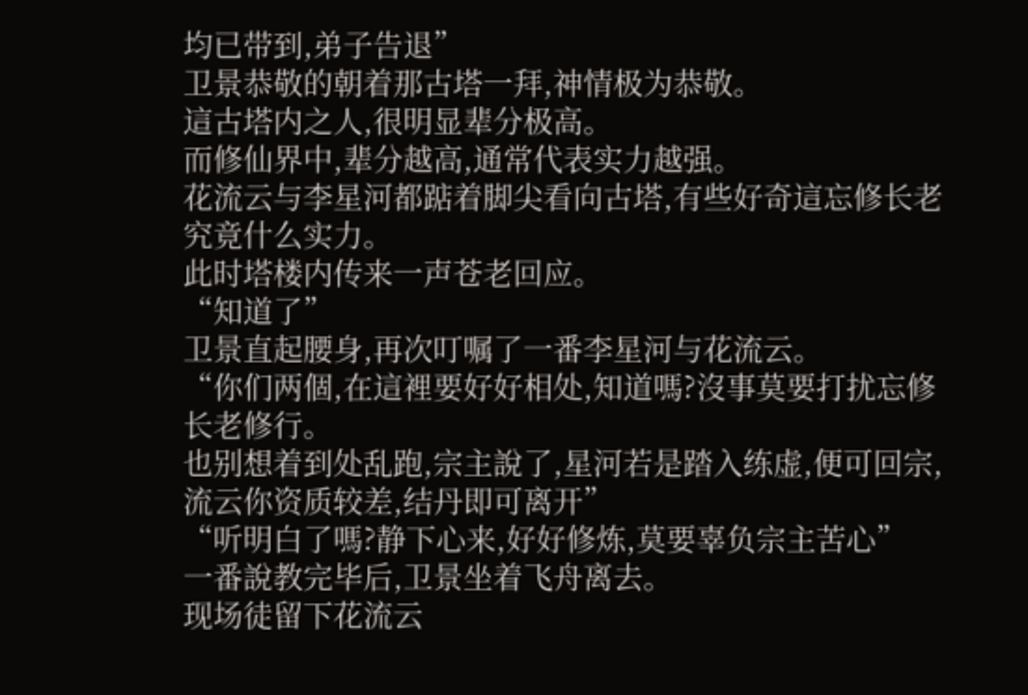均已带到,弟子告退”
卫景恭敬的朝着那古塔一拜,神情极为恭敬。
這古塔内之人,很明显辈分极高。
而修仙界中,辈分越高,通常代表实力越强。
花流云与李星河都踮着脚尖看向古塔,有些好奇這忘修长老究竟什么实力。
此时塔楼内传来一声苍老回应。
“知道了”
卫景直起腰身,再次叮嘱了一番李星河与花流云。
“你们两個,在這裡要好好相处,知道嗎?沒事莫要打扰忘修长老修行。
也别想着到处乱跑,宗主說了,星河若是踏入练虚,便可回宗,流云你资质较差,结丹即可离开”
“听明白了嗎?静下心来,好好修炼,莫要辜负宗主苦心”
一番說教完毕后,卫景坐着飞舟离去。
现场徒留下花流云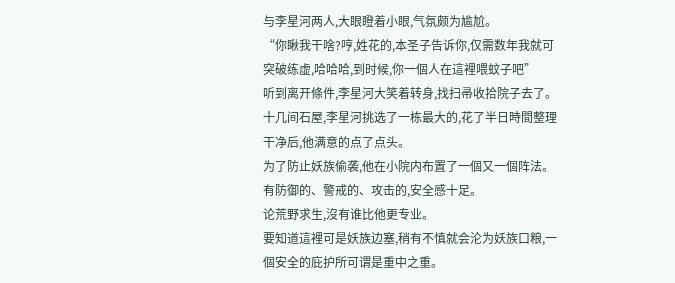与李星河两人,大眼瞪着小眼,气氛颇为尴尬。
“你瞅我干啥?哼,姓花的,本圣子告诉你,仅需数年我就可突破练虚,哈哈哈,到时候,你一個人在這裡喂蚊子吧”
听到离开條件,李星河大笑着转身,找扫帚收拾院子去了。
十几间石屋,李星河挑选了一栋最大的,花了半日時間整理干净后,他满意的点了点头。
为了防止妖族偷袭,他在小院内布置了一個又一個阵法。
有防御的、警戒的、攻击的,安全感十足。
论荒野求生,沒有谁比他更专业。
要知道這裡可是妖族边塞,稍有不慎就会沦为妖族口粮,一個安全的庇护所可谓是重中之重。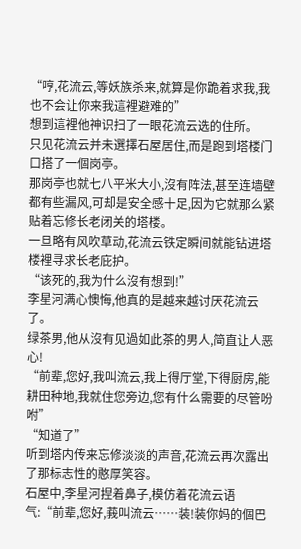“哼,花流云,等妖族杀来,就算是你跪着求我,我也不会让你来我這裡避难的”
想到這裡他神识扫了一眼花流云选的住所。
只见花流云并未選擇石屋居住,而是跑到塔楼门口搭了一個岗亭。
那岗亭也就七八平米大小,沒有阵法,甚至连墙壁都有些漏风,可却是安全感十足,因为它就那么紧贴着忘修长老闭关的塔楼。
一旦略有风吹草动,花流云铁定瞬间就能钻进塔楼裡寻求长老庇护。
“该死的,我为什么沒有想到!”
李星河满心懊悔,他真的是越来越讨厌花流云了。
绿茶男,他从沒有见過如此茶的男人,简直让人恶心!
“前辈,您好,我叫流云,我上得厅堂,下得厨房,能耕田种地,我就住您旁边,您有什么需要的尽管吩咐”
“知道了”
听到塔内传来忘修淡淡的声音,花流云再次露出了那标志性的憨厚笑容。
石屋中,李星河捏着鼻子,模仿着花流云语气:“前辈,您好,莪叫流云……装!装你妈的個巴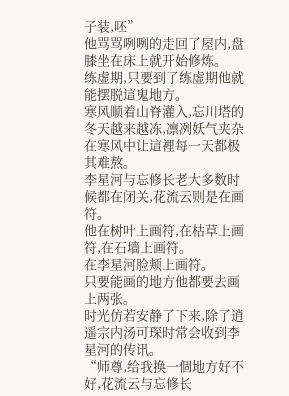子装,呸”
他骂骂咧咧的走回了屋内,盘膝坐在床上就开始修炼。
练虚期,只要到了练虚期他就能摆脱這鬼地方。
寒风顺着山脊灌入,忘川塔的冬天越来越冻,凛冽妖气夹杂在寒风中让這裡每一天都极其难熬。
李星河与忘修长老大多数时候都在闭关,花流云则是在画符。
他在树叶上画符,在枯草上画符,在石墙上画符。
在李星河脸颊上画符。
只要能画的地方他都要去画上两张。
时光仿若安静了下来,除了逍遥宗内汤可琛时常会收到李星河的传讯。
“师尊,给我换一個地方好不好,花流云与忘修长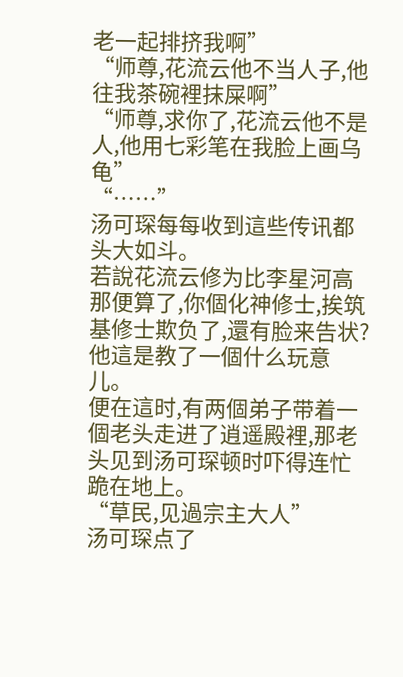老一起排挤我啊”
“师尊,花流云他不当人子,他往我茶碗裡抹屎啊”
“师尊,求你了,花流云他不是人,他用七彩笔在我脸上画乌龟”
“……”
汤可琛每每收到這些传讯都头大如斗。
若說花流云修为比李星河高那便算了,你個化神修士,挨筑基修士欺负了,還有脸来告状?
他這是教了一個什么玩意儿。
便在這时,有两個弟子带着一個老头走进了逍遥殿裡,那老头见到汤可琛顿时吓得连忙跪在地上。
“草民,见過宗主大人”
汤可琛点了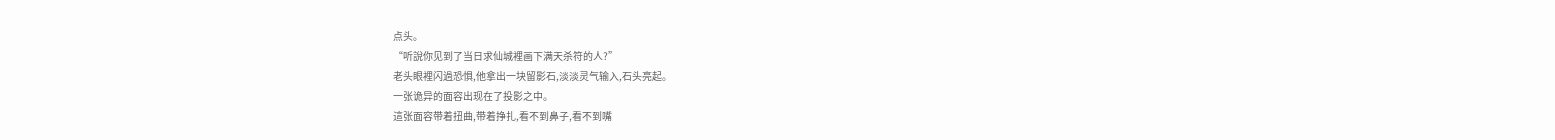点头。
“听說你见到了当日求仙城裡画下满天杀符的人?”
老头眼裡闪過恐惧,他拿出一块留影石,淡淡灵气输入,石头亮起。
一张诡异的面容出现在了投影之中。
這张面容带着扭曲,带着挣扎,看不到鼻子,看不到嘴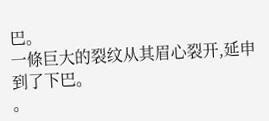巴。
一條巨大的裂纹从其眉心裂开,延申到了下巴。
。